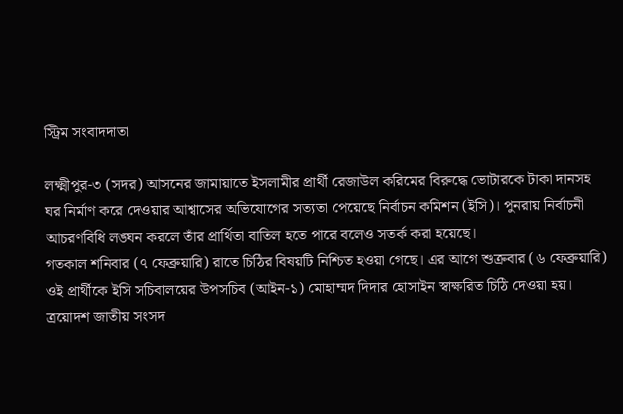স্ট্রিম সংবাদদাতা

লক্ষ্মীপুর-৩ (সদর) আসনের জামায়াতে ইসলামীর প্রার্থী রেজাউল করিমের বিরুদ্ধে ভোটারকে টাকা দানসহ ঘর নির্মাণ করে দেওয়ার আশ্বাসের অভিযোগের সত্যতা পেয়েছে নির্বাচন কমিশন (ইসি)। পুনরায় নির্বাচনী আচরণবিধি লঙ্ঘন করলে তাঁর প্রার্থিতা বাতিল হতে পারে বলেও সতর্ক করা হয়েছে।
গতকাল শনিবার (৭ ফেব্রুয়ারি) রাতে চিঠির বিষয়টি নিশ্চিত হওয়া গেছে। এর আগে শুক্রবার (৬ ফেব্রুয়ারি) ওই প্রার্থীকে ইসি সচিবালয়ের উপসচিব (আইন-১) মোহাম্মদ দিদার হোসাইন স্বাক্ষরিত চিঠি দেওয়া হয়।
ত্রয়োদশ জাতীয় সংসদ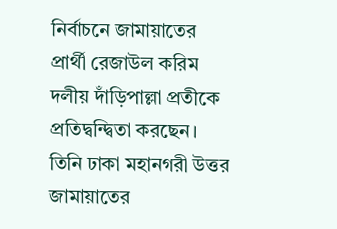নির্বাচনে জামায়াতের প্রার্থী রেজাউল করিম দলীয় দাঁড়িপাল্লা প্রতীকে প্রতিদ্বন্দ্বিতা করছেন। তিনি ঢাকা মহানগরী উত্তর জামায়াতের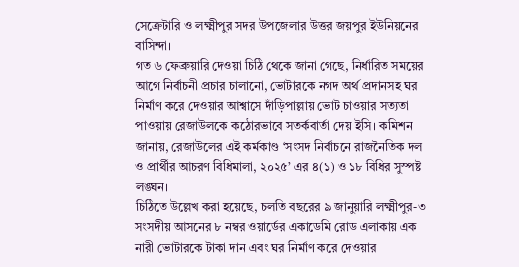সেক্রেটারি ও লক্ষ্মীপুর সদর উপজেলার উত্তর জয়পুর ইউনিয়নের বাসিন্দা।
গত ৬ ফেব্রুয়ারি দেওয়া চিঠি থেকে জানা গেছে, নির্ধারিত সময়ের আগে নির্বাচনী প্রচার চালানো, ভোটারকে নগদ অর্থ প্রদানসহ ঘর নির্মাণ করে দেওয়ার আশ্বাসে দাঁড়িপাল্লায় ভোট চাওয়ার সত্যতা পাওয়ায় রেজাউলকে কঠোরভাবে সতর্কবার্তা দেয় ইসি। কমিশন জানায়, রেজাউলের এই কর্মকাণ্ড ‘সংসদ নির্বাচনে রাজনৈতিক দল ও প্রার্থীর আচরণ বিধিমালা, ২০২৫’ এর ৪(১) ও ১৮ বিধির সুস্পষ্ট লঙ্ঘন।
চিঠিতে উল্লেখ করা হয়েছে, চলতি বছরের ৯ জানুয়ারি লক্ষ্মীপুর-৩ সংসদীয় আসনের ৮ নম্বর ওয়ার্ডের একাডেমি রোড এলাকায় এক নারী ভোটারকে টাকা দান এবং ঘর নির্মাণ করে দেওয়ার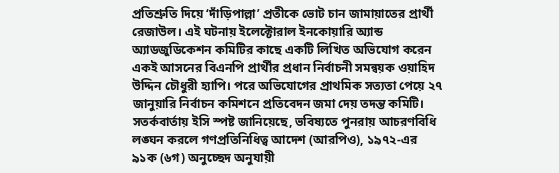প্রতিশ্রুতি দিয়ে ‘দাঁড়িপাল্লা’ প্রতীকে ভোট চান জামায়াতের প্রার্থী রেজাউল। এই ঘটনায় ইলেক্টোরাল ইনকোয়ারি অ্যান্ড অ্যাডজুডিকেশন কমিটির কাছে একটি লিখিত অভিযোগ করেন একই আসনের বিএনপি প্রার্থীর প্রধান নির্বাচনী সমন্বয়ক ওয়াহিদ উদ্দিন চৌধুরী হ্যাপি। পরে অভিযোগের প্রাথমিক সত্যতা পেয়ে ২৭ জানুয়ারি নির্বাচন কমিশনে প্রতিবেদন জমা দেয় তদন্ত কমিটি।
সতর্কবার্তায় ইসি স্পষ্ট জানিয়েছে, ভবিষ্যতে পুনরায় আচরণবিধি লঙ্ঘন করলে গণপ্রতিনিধিত্ব আদেশ (আরপিও), ১৯৭২-এর ৯১ক (৬গ) অনুচ্ছেদ অনুযায়ী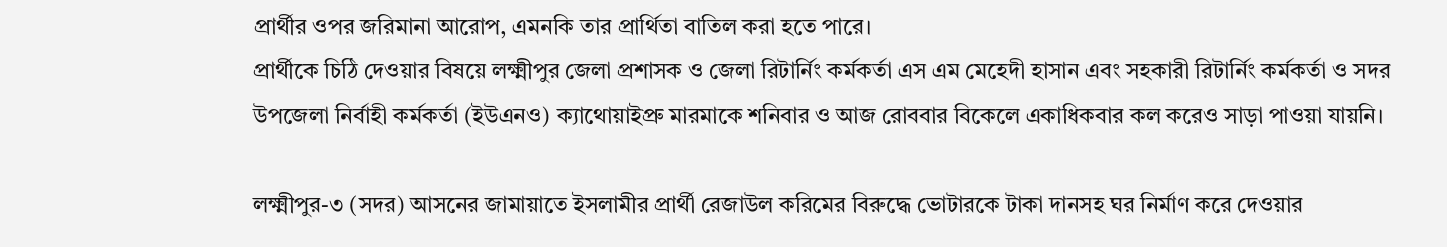প্রার্থীর ওপর জরিমানা আরোপ, এমনকি তার প্রার্থিতা বাতিল করা হতে পারে।
প্রার্থীকে চিঠি দেওয়ার বিষয়ে লক্ষ্মীপুর জেলা প্রশাসক ও জেলা রিটার্নিং কর্মকর্তা এস এম মেহেদী হাসান এবং সহকারী রিটার্নিং কর্মকর্তা ও সদর উপজেলা নির্বাহী কর্মকর্তা (ইউএনও) ক্যাথোয়াইপ্রু মারমাকে শনিবার ও আজ রোববার বিকেলে একাধিকবার কল করেও সাড়া পাওয়া যায়নি।

লক্ষ্মীপুর-৩ (সদর) আসনের জামায়াতে ইসলামীর প্রার্থী রেজাউল করিমের বিরুদ্ধে ভোটারকে টাকা দানসহ ঘর নির্মাণ করে দেওয়ার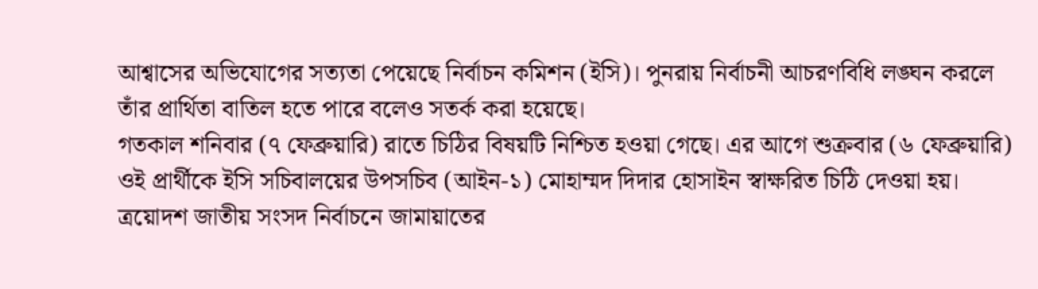আশ্বাসের অভিযোগের সত্যতা পেয়েছে নির্বাচন কমিশন (ইসি)। পুনরায় নির্বাচনী আচরণবিধি লঙ্ঘন করলে তাঁর প্রার্থিতা বাতিল হতে পারে বলেও সতর্ক করা হয়েছে।
গতকাল শনিবার (৭ ফেব্রুয়ারি) রাতে চিঠির বিষয়টি নিশ্চিত হওয়া গেছে। এর আগে শুক্রবার (৬ ফেব্রুয়ারি) ওই প্রার্থীকে ইসি সচিবালয়ের উপসচিব (আইন-১) মোহাম্মদ দিদার হোসাইন স্বাক্ষরিত চিঠি দেওয়া হয়।
ত্রয়োদশ জাতীয় সংসদ নির্বাচনে জামায়াতের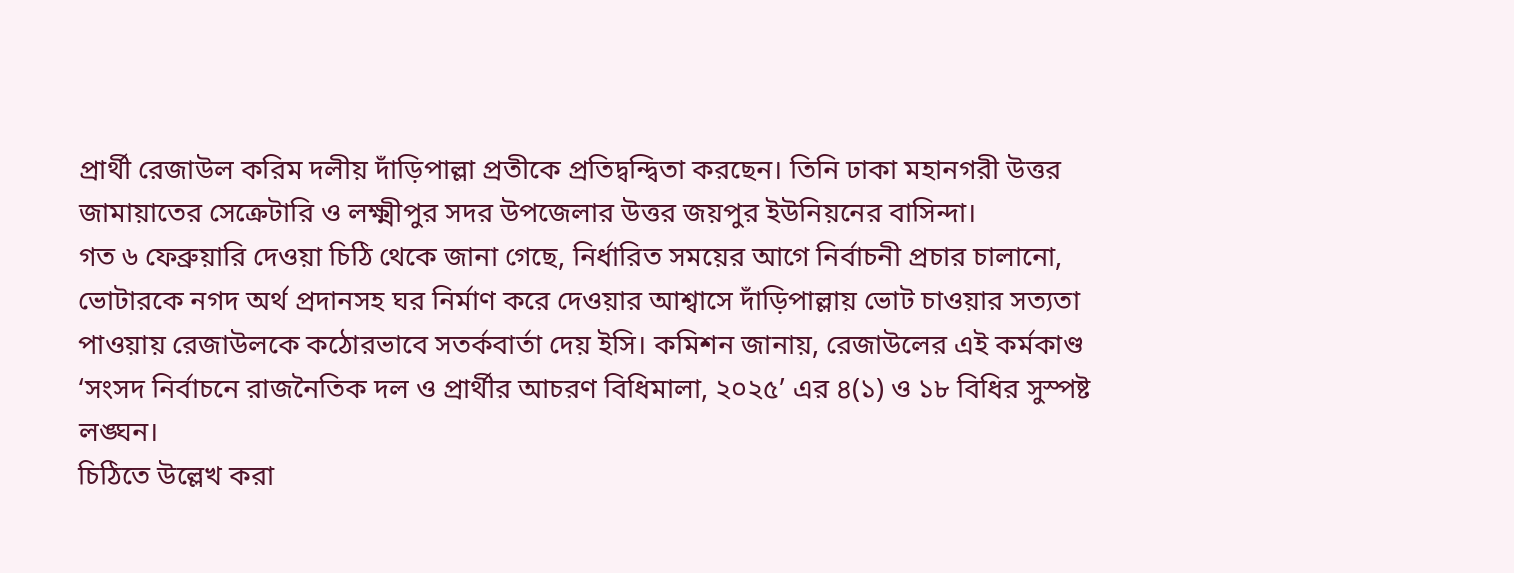প্রার্থী রেজাউল করিম দলীয় দাঁড়িপাল্লা প্রতীকে প্রতিদ্বন্দ্বিতা করছেন। তিনি ঢাকা মহানগরী উত্তর জামায়াতের সেক্রেটারি ও লক্ষ্মীপুর সদর উপজেলার উত্তর জয়পুর ইউনিয়নের বাসিন্দা।
গত ৬ ফেব্রুয়ারি দেওয়া চিঠি থেকে জানা গেছে, নির্ধারিত সময়ের আগে নির্বাচনী প্রচার চালানো, ভোটারকে নগদ অর্থ প্রদানসহ ঘর নির্মাণ করে দেওয়ার আশ্বাসে দাঁড়িপাল্লায় ভোট চাওয়ার সত্যতা পাওয়ায় রেজাউলকে কঠোরভাবে সতর্কবার্তা দেয় ইসি। কমিশন জানায়, রেজাউলের এই কর্মকাণ্ড ‘সংসদ নির্বাচনে রাজনৈতিক দল ও প্রার্থীর আচরণ বিধিমালা, ২০২৫’ এর ৪(১) ও ১৮ বিধির সুস্পষ্ট লঙ্ঘন।
চিঠিতে উল্লেখ করা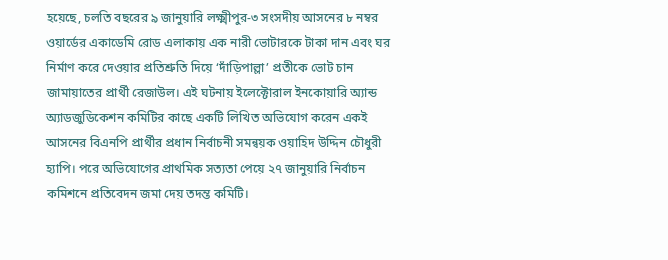হয়েছে, চলতি বছরের ৯ জানুয়ারি লক্ষ্মীপুর-৩ সংসদীয় আসনের ৮ নম্বর ওয়ার্ডের একাডেমি রোড এলাকায় এক নারী ভোটারকে টাকা দান এবং ঘর নির্মাণ করে দেওয়ার প্রতিশ্রুতি দিয়ে ‘দাঁড়িপাল্লা’ প্রতীকে ভোট চান জামায়াতের প্রার্থী রেজাউল। এই ঘটনায় ইলেক্টোরাল ইনকোয়ারি অ্যান্ড অ্যাডজুডিকেশন কমিটির কাছে একটি লিখিত অভিযোগ করেন একই আসনের বিএনপি প্রার্থীর প্রধান নির্বাচনী সমন্বয়ক ওয়াহিদ উদ্দিন চৌধুরী হ্যাপি। পরে অভিযোগের প্রাথমিক সত্যতা পেয়ে ২৭ জানুয়ারি নির্বাচন কমিশনে প্রতিবেদন জমা দেয় তদন্ত কমিটি।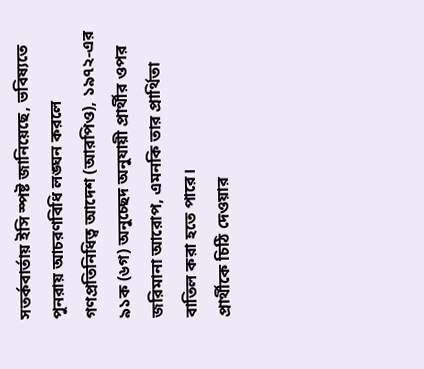সতর্কবার্তায় ইসি স্পষ্ট জানিয়েছে, ভবিষ্যতে পুনরায় আচরণবিধি লঙ্ঘন করলে গণপ্রতিনিধিত্ব আদেশ (আরপিও), ১৯৭২-এর ৯১ক (৬গ) অনুচ্ছেদ অনুযায়ী প্রার্থীর ওপর জরিমানা আরোপ, এমনকি তার প্রার্থিতা বাতিল করা হতে পারে।
প্রার্থীকে চিঠি দেওয়ার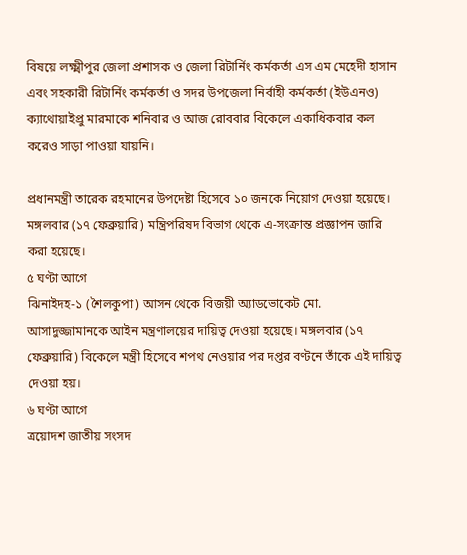বিষয়ে লক্ষ্মীপুর জেলা প্রশাসক ও জেলা রিটার্নিং কর্মকর্তা এস এম মেহেদী হাসান এবং সহকারী রিটার্নিং কর্মকর্তা ও সদর উপজেলা নির্বাহী কর্মকর্তা (ইউএনও) ক্যাথোয়াইপ্রু মারমাকে শনিবার ও আজ রোববার বিকেলে একাধিকবার কল করেও সাড়া পাওয়া যায়নি।

প্রধানমন্ত্রী তারেক রহমানের উপদেষ্টা হিসেবে ১০ জনকে নিয়োগ দেওয়া হয়েছে। মঙ্গলবার (১৭ ফেব্রুয়ারি) মন্ত্রিপরিষদ বিভাগ থেকে এ-সংক্রান্ত প্রজ্ঞাপন জারি করা হয়েছে।
৫ ঘণ্টা আগে
ঝিনাইদহ-১ (শৈলকুপা) আসন থেকে বিজয়ী অ্যাডভোকেট মো. আসাদুজ্জামানকে আইন মন্ত্রণালয়ের দায়িত্ব দেওয়া হয়েছে। মঙ্গলবার (১৭ ফেব্রুয়ারি) বিকেলে মন্ত্রী হিসেবে শপথ নেওয়ার পর দপ্তর বণ্টনে তাঁকে এই দায়িত্ব দেওয়া হয়।
৬ ঘণ্টা আগে
ত্রয়োদশ জাতীয় সংসদ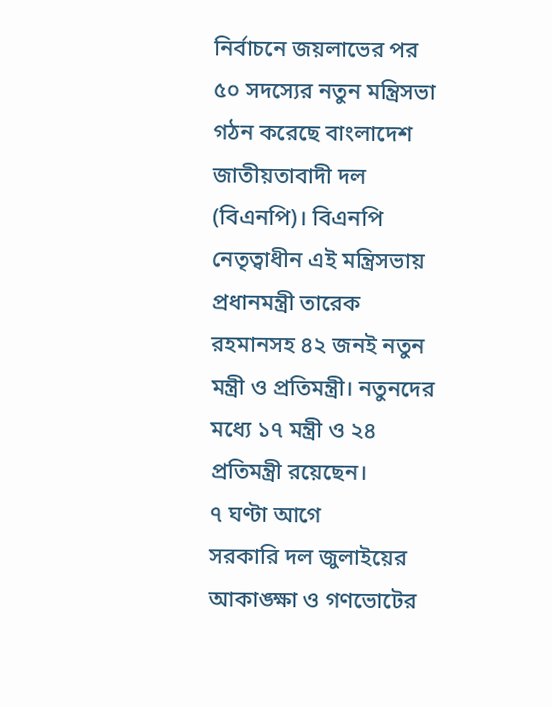নির্বাচনে জয়লাভের পর ৫০ সদস্যের নতুন মন্ত্রিসভা গঠন করেছে বাংলাদেশ জাতীয়তাবাদী দল (বিএনপি)। বিএনপি নেতৃত্বাধীন এই মন্ত্রিসভায় প্রধানমন্ত্রী তারেক রহমানসহ ৪২ জনই নতুন মন্ত্রী ও প্রতিমন্ত্রী। নতুনদের মধ্যে ১৭ মন্ত্রী ও ২৪ প্রতিমন্ত্রী রয়েছেন।
৭ ঘণ্টা আগে
সরকারি দল জুলাইয়ের আকাঙ্ক্ষা ও গণভোটের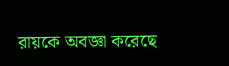রায়কে অবজ্ঞা করেছে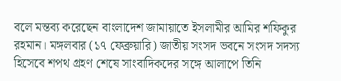বলে মন্তব্য করেছেন বাংলাদেশ জামায়াতে ইসলামীর আমির শফিকুর রহমান। মঙ্গলবার (১৭ ফেব্রুয়ারি) জাতীয় সংসদ ভবনে সংসদ সদস্য হিসেবে শপথ গ্রহণ শেষে সাংবাদিকদের সঙ্গে আলাপে তিনি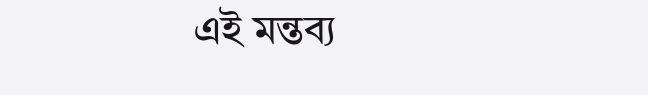এই মন্তব্য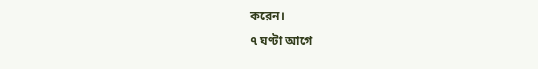করেন।
৭ ঘণ্টা আগে